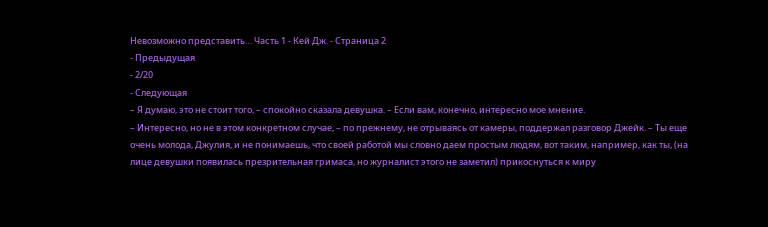Невозможно представить… Часть 1 - Кей Дж. - Страница 2
- Предыдущая
- 2/20
- Следующая
– Я думаю, это не стоит того, – спокойно сказала девушка. – Если вам, конечно, интересно мое мнение.
– Интересно, но не в этом конкретном случае, – по прежнему, не отрываясь от камеры, поддержал разговор Джейк. – Ты еще очень молода, Джулия, и не понимаешь, что своей работой мы словно даем простым людям, вот таким, например, как ты, (на лице девушки появилась презрительная гримаса, но журналист этого не заметил) прикоснуться к миру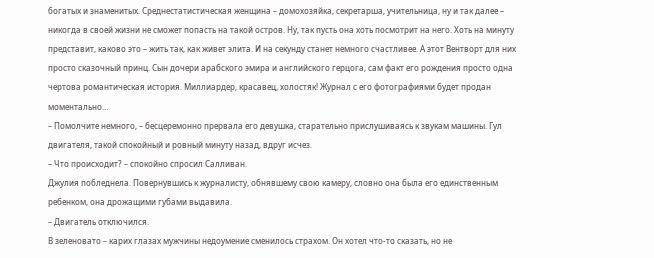богатых и знаменитых. Среднестатистическая женщина – домохозяйка, секретарша, учительница, ну и так далее – никогда в своей жизни не сможет попасть на такой остров. Ну, так пусть она хоть посмотрит на него. Хоть на минуту представит, каково это – жить так, как живет элита. И на секунду станет немного счастливее. А этот Вентворт для них просто сказочный принц. Сын дочери арабского эмира и английского герцога, сам факт его рождения просто одна чертова романтическая история. Миллиардер, красавец, холостяк! Журнал с его фотографиями будет продан моментально…
– Помолчите немного, – бесцеремонно прервала его девушка, старательно прислушиваясь к звукам машины. Гул двигателя, такой спокойный и ровный минуту назад, вдруг исчез.
– Что происходит? – спокойно спросил Салливан.
Джулия побледнела. Повернувшись к журналисту, обнявшему свою камеру, словно она была его единственным ребенком, она дрожащими губами выдавила.
– Двигатель отключился.
В зеленовато – карих глазах мужчины недоумение сменилось страхом. Он хотел что-то сказать, но не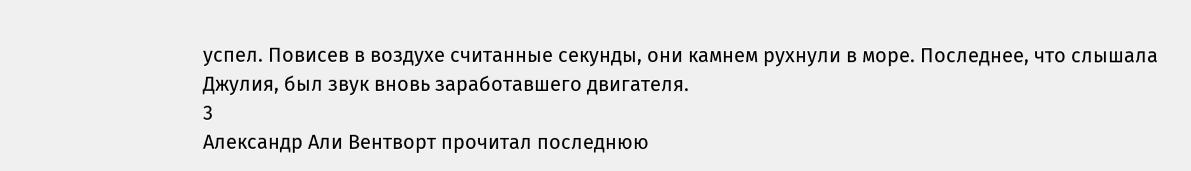успел. Повисев в воздухе считанные секунды, они камнем рухнули в море. Последнее, что слышала Джулия, был звук вновь заработавшего двигателя.
3
Александр Али Вентворт прочитал последнюю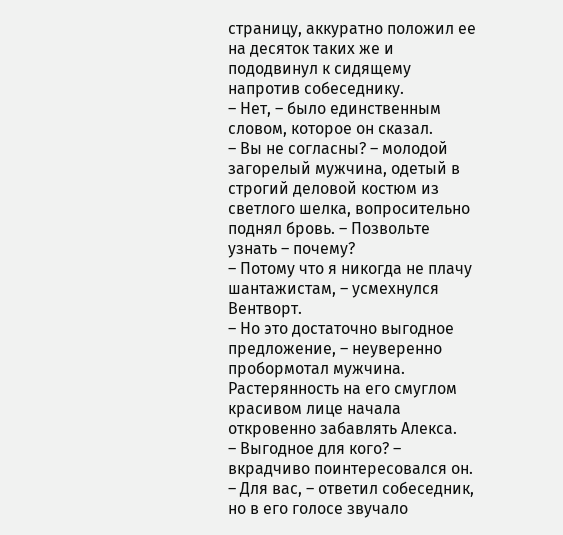страницу, аккуратно положил ее на десяток таких же и пододвинул к сидящему напротив собеседнику.
– Нет, – было единственным словом, которое он сказал.
– Вы не согласны? – молодой загорелый мужчина, одетый в строгий деловой костюм из светлого шелка, вопросительно поднял бровь. – Позвольте узнать – почему?
– Потому что я никогда не плачу шантажистам, – усмехнулся Вентворт.
– Но это достаточно выгодное предложение, – неуверенно пробормотал мужчина. Растерянность на его смуглом красивом лице начала откровенно забавлять Алекса.
– Выгодное для кого? – вкрадчиво поинтересовался он.
– Для вас, – ответил собеседник, но в его голосе звучало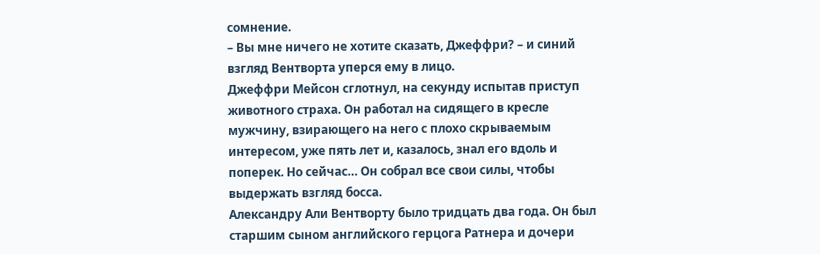сомнение.
– Вы мне ничего не хотите сказать, Джеффри? – и синий взгляд Вентворта уперся ему в лицо.
Джеффри Мейсон сглотнул, на секунду испытав приступ животного страха. Он работал на сидящего в кресле мужчину, взирающего на него с плохо скрываемым интересом, уже пять лет и, казалось, знал его вдоль и поперек. Но сейчас… Он собрал все свои силы, чтобы выдержать взгляд босса.
Александру Али Вентворту было тридцать два года. Он был старшим сыном английского герцога Ратнера и дочери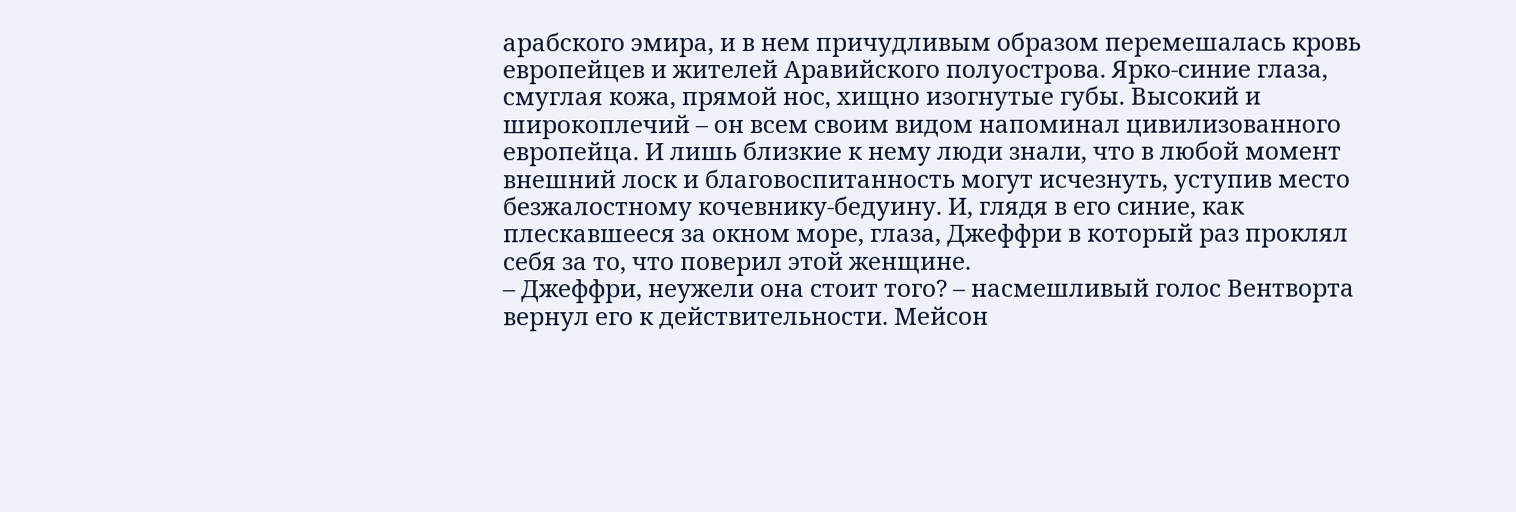арабского эмира, и в нем причудливым образом перемешалась кровь европейцев и жителей Аравийского полуострова. Ярко-синие глаза, смуглая кожа, прямой нос, хищно изогнутые губы. Высокий и широкоплечий – он всем своим видом напоминал цивилизованного европейца. И лишь близкие к нему люди знали, что в любой момент внешний лоск и благовоспитанность могут исчезнуть, уступив место безжалостному кочевнику-бедуину. И, глядя в его синие, как плескавшееся за окном море, глаза, Джеффри в который раз проклял себя за то, что поверил этой женщине.
– Джеффри, неужели она стоит того? – насмешливый голос Вентворта вернул его к действительности. Мейсон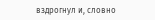вздрогнул и, словно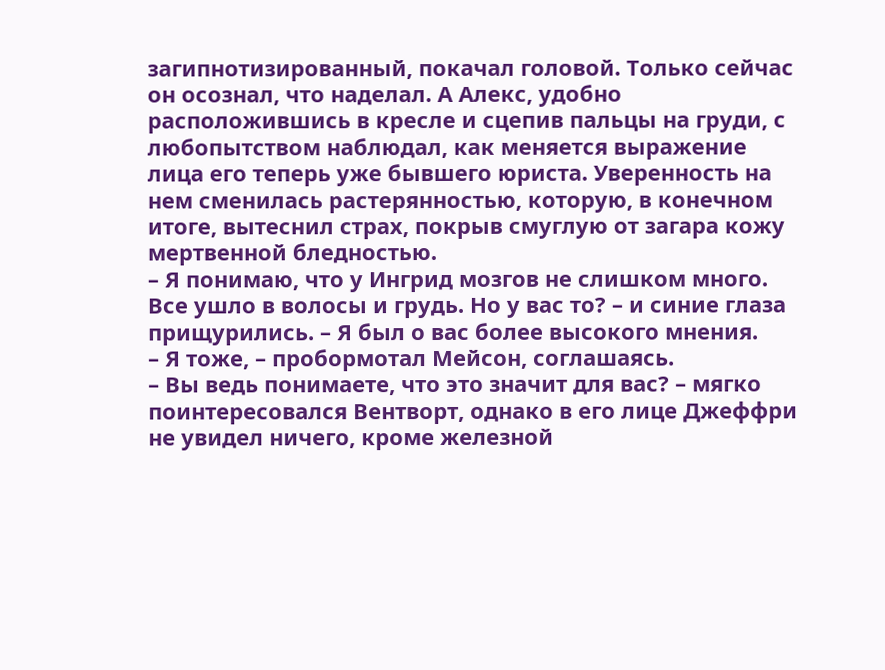загипнотизированный, покачал головой. Только сейчас он осознал, что наделал. А Алекс, удобно расположившись в кресле и сцепив пальцы на груди, с любопытством наблюдал, как меняется выражение лица его теперь уже бывшего юриста. Уверенность на нем сменилась растерянностью, которую, в конечном итоге, вытеснил страх, покрыв смуглую от загара кожу мертвенной бледностью.
– Я понимаю, что у Ингрид мозгов не слишком много. Все ушло в волосы и грудь. Но у вас то? – и синие глаза прищурились. – Я был о вас более высокого мнения.
– Я тоже, – пробормотал Мейсон, соглашаясь.
– Вы ведь понимаете, что это значит для вас? – мягко поинтересовался Вентворт, однако в его лице Джеффри не увидел ничего, кроме железной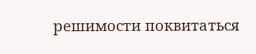решимости поквитаться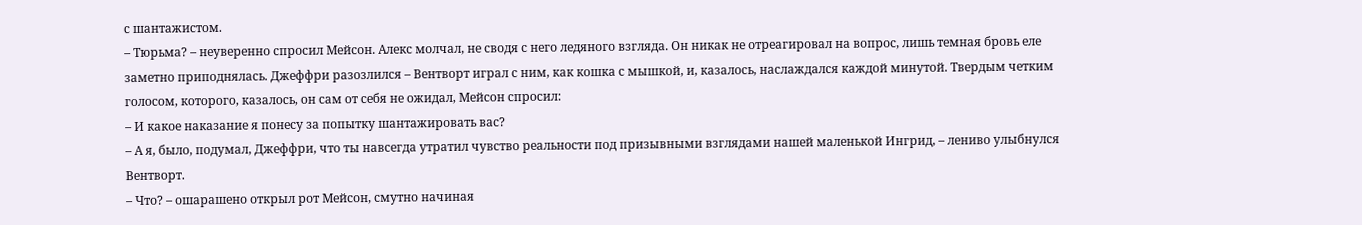с шантажистом.
– Тюрьма? – неуверенно спросил Мейсон. Алекс молчал, не сводя с него ледяного взгляда. Он никак не отреагировал на вопрос, лишь темная бровь еле заметно приподнялась. Джеффри разозлился – Вентворт играл с ним, как кошка с мышкой, и, казалось, наслаждался каждой минутой. Твердым четким голосом, которого, казалось, он сам от себя не ожидал, Мейсон спросил:
– И какое наказание я понесу за попытку шантажировать вас?
– А я, было, подумал, Джеффри, что ты навсегда утратил чувство реальности под призывными взглядами нашей маленькой Ингрид, – лениво улыбнулся Вентворт.
– Что? – ошарашено открыл рот Мейсон, смутно начиная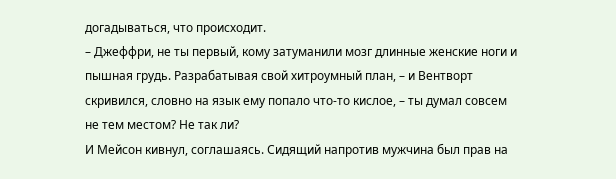догадываться, что происходит.
– Джеффри, не ты первый, кому затуманили мозг длинные женские ноги и пышная грудь. Разрабатывая свой хитроумный план, – и Вентворт скривился, словно на язык ему попало что-то кислое, – ты думал совсем не тем местом? Не так ли?
И Мейсон кивнул, соглашаясь. Сидящий напротив мужчина был прав на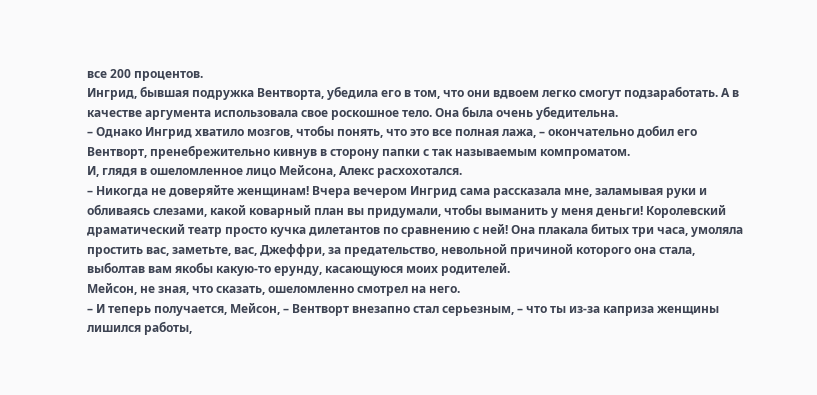все 200 процентов.
Ингрид, бывшая подружка Вентворта, убедила его в том, что они вдвоем легко смогут подзаработать. А в качестве аргумента использовала свое роскошное тело. Она была очень убедительна.
– Однако Ингрид хватило мозгов, чтобы понять, что это все полная лажа, – окончательно добил его Вентворт, пренебрежительно кивнув в сторону папки с так называемым компроматом.
И, глядя в ошеломленное лицо Мейсона, Алекс расхохотался.
– Никогда не доверяйте женщинам! Вчера вечером Ингрид сама рассказала мне, заламывая руки и обливаясь слезами, какой коварный план вы придумали, чтобы выманить у меня деньги! Королевский драматический театр просто кучка дилетантов по сравнению с ней! Она плакала битых три часа, умоляла простить вас, заметьте, вас, Джеффри, за предательство, невольной причиной которого она стала, выболтав вам якобы какую-то ерунду, касающуюся моих родителей.
Мейсон, не зная, что сказать, ошеломленно смотрел на него.
– И теперь получается, Мейсон, – Вентворт внезапно стал серьезным, – что ты из-за каприза женщины лишился работы,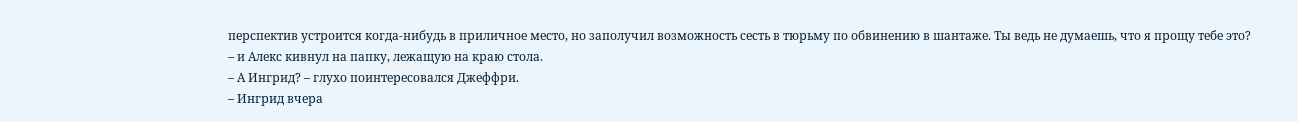перспектив устроится когда-нибудь в приличное место, но заполучил возможность сесть в тюрьму по обвинению в шантаже. Ты ведь не думаешь, что я прощу тебе это? – и Алекс кивнул на папку, лежащую на краю стола.
– А Ингрид? – глухо поинтересовался Джеффри.
– Ингрид вчера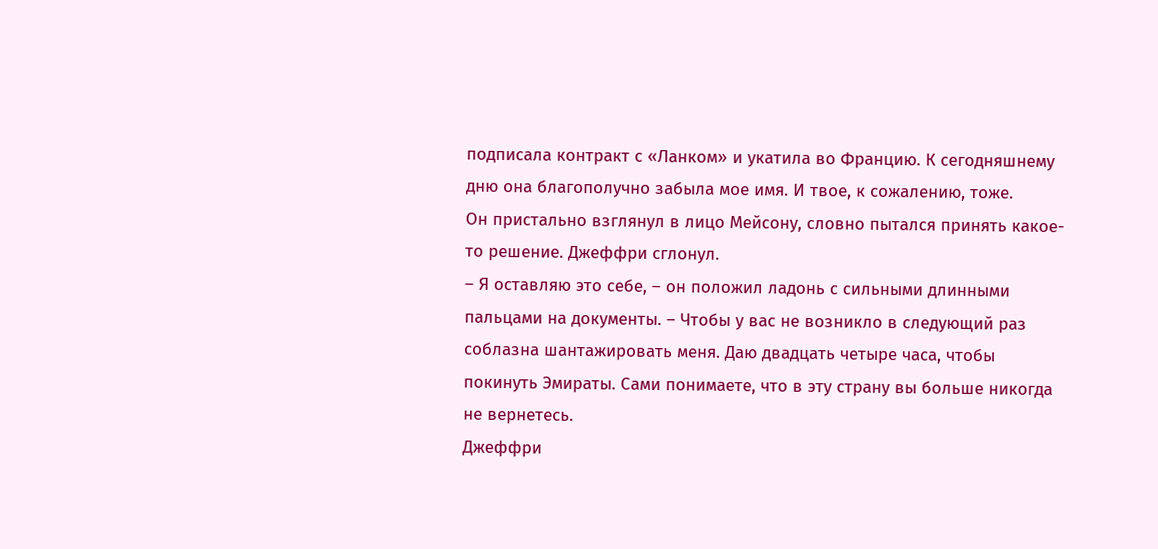подписала контракт с «Ланком» и укатила во Францию. К сегодняшнему дню она благополучно забыла мое имя. И твое, к сожалению, тоже.
Он пристально взглянул в лицо Мейсону, словно пытался принять какое-то решение. Джеффри сглонул.
– Я оставляю это себе, – он положил ладонь с сильными длинными пальцами на документы. – Чтобы у вас не возникло в следующий раз соблазна шантажировать меня. Даю двадцать четыре часа, чтобы покинуть Эмираты. Сами понимаете, что в эту страну вы больше никогда не вернетесь.
Джеффри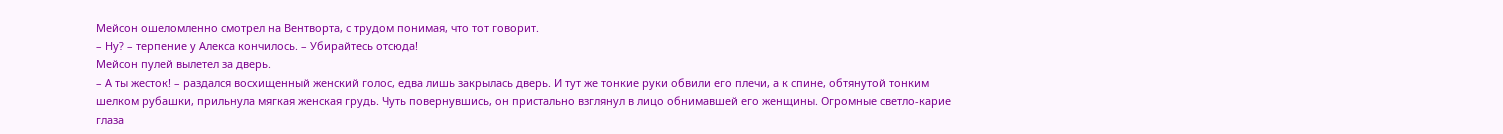Мейсон ошеломленно смотрел на Вентворта, с трудом понимая, что тот говорит.
– Ну? – терпение у Алекса кончилось. – Убирайтесь отсюда!
Мейсон пулей вылетел за дверь.
– А ты жесток! – раздался восхищенный женский голос, едва лишь закрылась дверь. И тут же тонкие руки обвили его плечи, а к спине, обтянутой тонким шелком рубашки, прильнула мягкая женская грудь. Чуть повернувшись, он пристально взглянул в лицо обнимавшей его женщины. Огромные светло-карие глаза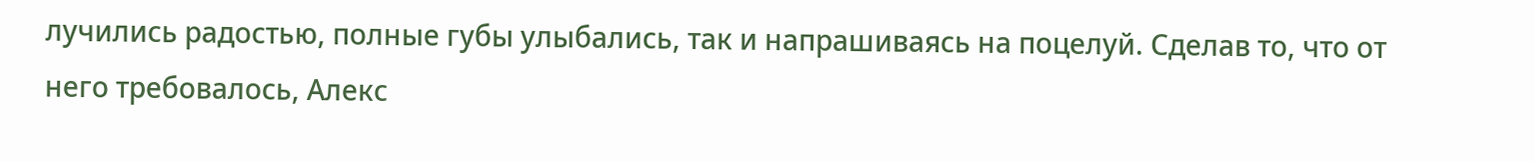лучились радостью, полные губы улыбались, так и напрашиваясь на поцелуй. Сделав то, что от него требовалось, Алекс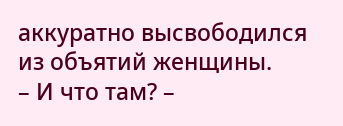аккуратно высвободился из объятий женщины.
– И что там? –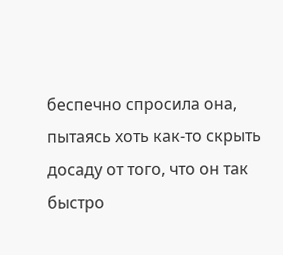беспечно спросила она, пытаясь хоть как-то скрыть досаду от того, что он так быстро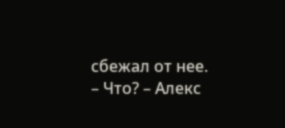сбежал от нее.
– Что? – Алекс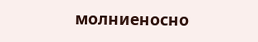молниеносно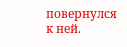повернулся к ней.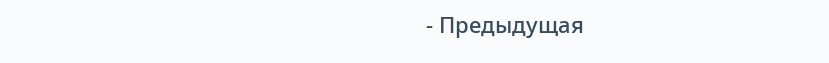- Предыдущая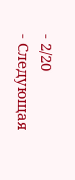- 2/20
- Следующая